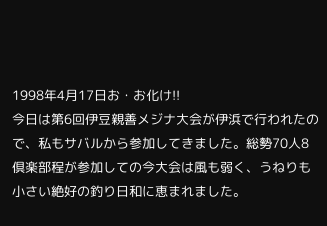1998年4月17日お・お化け!!
今日は第6回伊豆親善メジナ大会が伊浜で行われたので、私もサバルから参加してきました。総勢70人8倶楽部程が参加しての今大会は風も弱く、うねりも小さい絶好の釣り日和に恵まれました。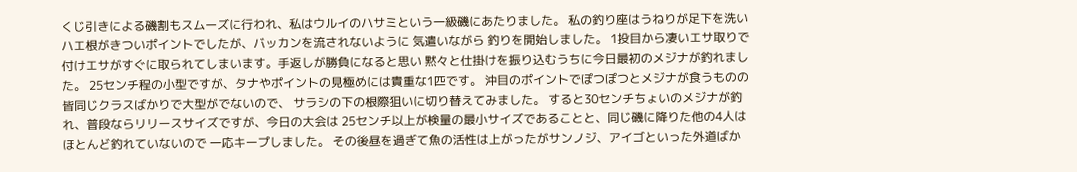くじ引きによる磯割もスムーズに行われ、私はウルイのハサミという一級磯にあたりました。 私の釣り座はうねりが足下を洗いハエ根がきついポイントでしたが、バッカンを流されないように 気遣いながら 釣りを開始しました。 1投目から凄いエサ取りで付けエサがすぐに取られてしまいます。手返しが勝負になると思い 黙々と仕掛けを振り込むうちに今日最初のメジナが釣れました。 25センチ程の小型ですが、タナやポイントの見極めには貴重な1匹です。 沖目のポイントでぽつぽつとメジナが食うものの皆同じクラスばかりで大型がでないので、 サラシの下の根際狙いに切り替えてみました。 すると30センチちょいのメジナが釣れ、普段ならリリースサイズですが、今日の大会は 25センチ以上が検量の最小サイズであることと、同じ磯に降りた他の4人はほとんど釣れていないので 一応キープしました。 その後昼を過ぎて魚の活性は上がったがサンノジ、アイゴといった外道ばか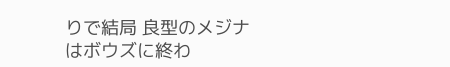りで結局 良型のメジナはボウズに終わ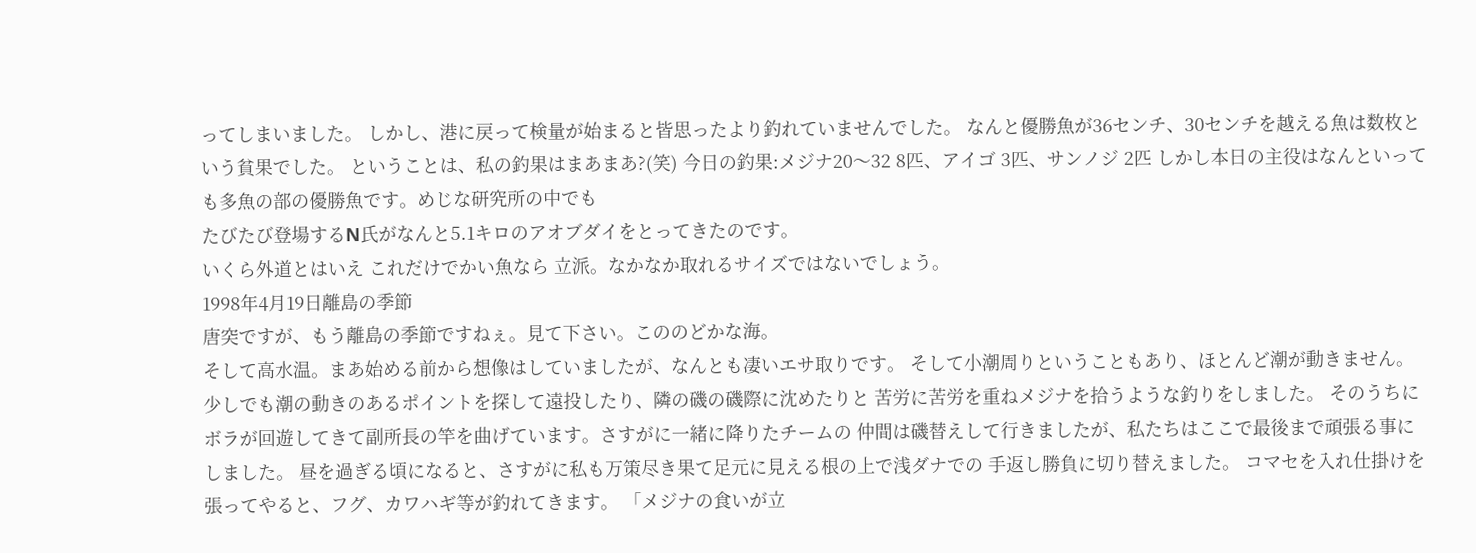ってしまいました。 しかし、港に戻って検量が始まると皆思ったより釣れていませんでした。 なんと優勝魚が36センチ、30センチを越える魚は数枚という貧果でした。 ということは、私の釣果はまあまあ?(笑) 今日の釣果:メジナ20〜32 8匹、アイゴ 3匹、サンノジ 2匹 しかし本日の主役はなんといっても多魚の部の優勝魚です。めじな研究所の中でも
たびたび登場するN氏がなんと5.1キロのアオブダイをとってきたのです。
いくら外道とはいえ これだけでかい魚なら 立派。なかなか取れるサイズではないでしょう。
1998年4月19日離島の季節
唐突ですが、もう離島の季節ですねぇ。見て下さい。こののどかな海。
そして高水温。まあ始める前から想像はしていましたが、なんとも凄いエサ取りです。 そして小潮周りということもあり、ほとんど潮が動きません。 少しでも潮の動きのあるポイントを探して遠投したり、隣の磯の磯際に沈めたりと 苦労に苦労を重ねメジナを拾うような釣りをしました。 そのうちにボラが回遊してきて副所長の竿を曲げています。さすがに一緒に降りたチームの 仲間は磯替えして行きましたが、私たちはここで最後まで頑張る事にしました。 昼を過ぎる頃になると、さすがに私も万策尽き果て足元に見える根の上で浅ダナでの 手返し勝負に切り替えました。 コマセを入れ仕掛けを張ってやると、フグ、カワハギ等が釣れてきます。 「メジナの食いが立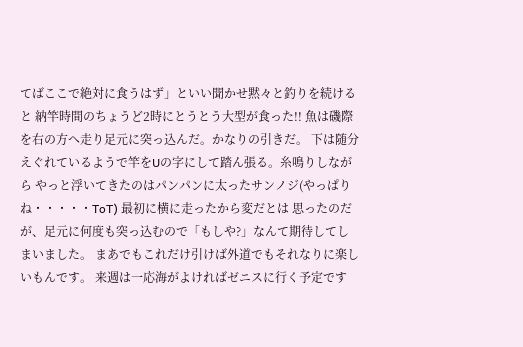てばここで絶対に食うはず」といい聞かせ黙々と釣りを続けると 納竿時間のちょうど2時にとうとう大型が食った!! 魚は磯際を右の方へ走り足元に突っ込んだ。かなりの引きだ。 下は随分えぐれているようで竿をUの字にして踏ん張る。糸鳴りしながら やっと浮いてきたのはパンパンに太ったサンノジ(やっぱりね・・・・・ToT) 最初に横に走ったから変だとは 思ったのだが、足元に何度も突っ込むので「もしや?」なんて期待してしまいました。 まあでもこれだけ引けば外道でもそれなりに楽しいもんです。 来週は一応海がよければゼニスに行く予定です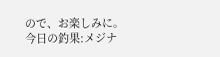ので、お楽しみに。 今日の釣果:メジナ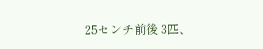25センチ前後 3匹、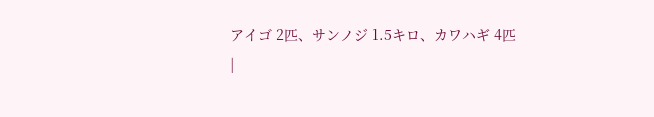アイゴ 2匹、サンノジ 1.5キロ、カワハギ 4匹
|